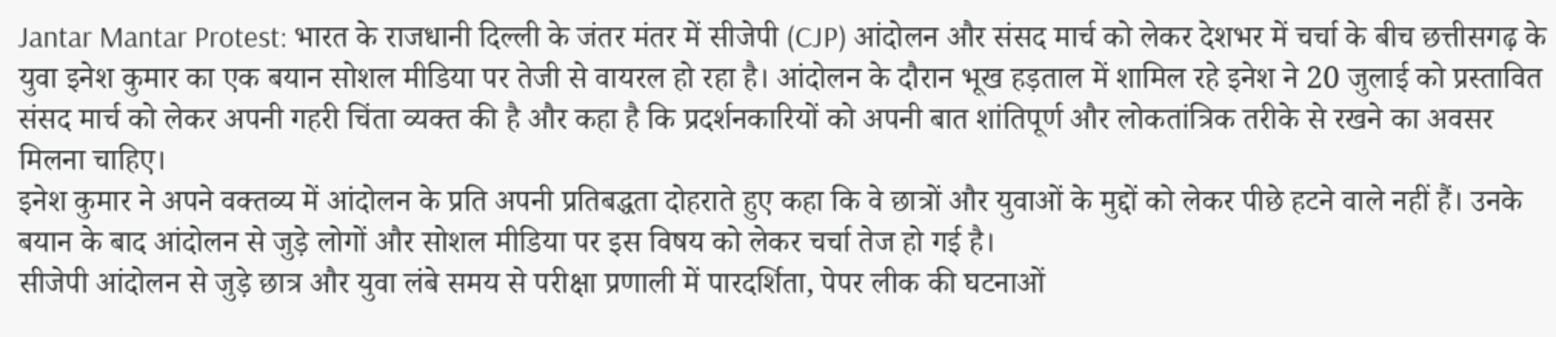Jantar Mantar Protest: भारत के राजधानी दिल्ली के जंतर मंतर में सीजेपी (CJP) आंदोलन और संसद मार्च को लेकर देशभर में चर्चा के बीच छत्तीसगढ़ के युवा इनेश कुमार का एक बयान सोशल मीडिया पर तेजी से वायरल हो रहा है। आंदोलन के दौरान भूख हड़ताल में शामिल रहे इनेश ने 20 जुलाई को प्रस्तावित संसद मार्च को लेकर अपनी गहरी चिंता व्यक्त की है और कहा है कि प्रदर्शनकारियों को अपनी बात शांतिपूर्ण और लोकतांत्रिक तरीके से रखने का अवसर मिलना चाहिए।
इनेश कुमार ने अपने वक्तव्य में आंदोलन के प्रति अपनी प्रतिबद्धता दोहराते हुए कहा कि वे छात्रों और युवाओं के मुद्दों को लेकर पीछे हटने वाले नहीं हैं। उनके बयान के बाद आंदोलन से जुड़े लोगों और सोशल मीडिया पर इस विषय को लेकर चर्चा तेज हो गई है।
सीजेपी आंदोलन से जुड़े छात्र और युवा लंबे समय से परीक्षा प्रणाली में पारदर्शिता, पेपर लीक की घटनाओं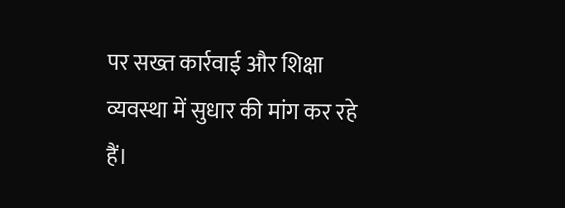पर सख्त कार्रवाई और शिक्षा व्यवस्था में सुधार की मांग कर रहे हैं।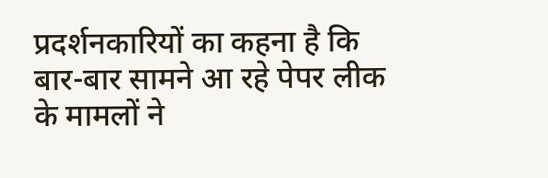प्रदर्शनकारियों का कहना है कि बार-बार सामने आ रहे पेपर लीक के मामलों ने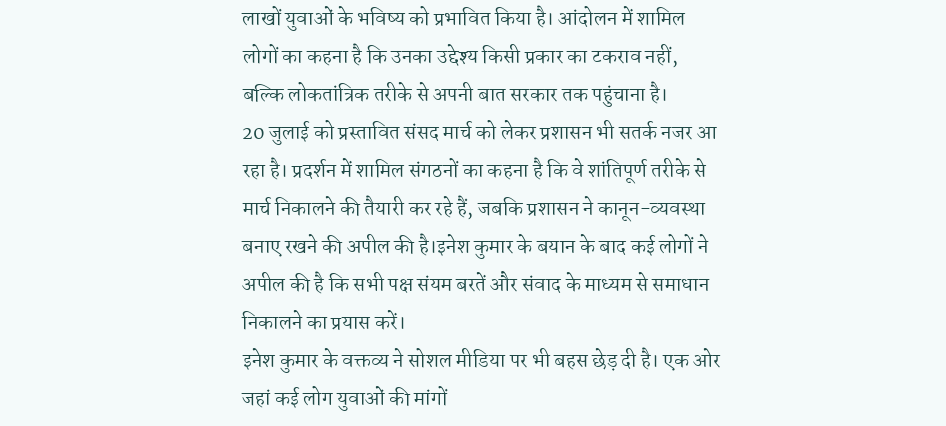लाखों युवाओं के भविष्य को प्रभावित किया है। आंदोलन में शामिल लोगों का कहना है कि उनका उद्देश्य किसी प्रकार का टकराव नहीं, बल्कि लोकतांत्रिक तरीके से अपनी बात सरकार तक पहुंचाना है।
20 जुलाई को प्रस्तावित संसद मार्च को लेकर प्रशासन भी सतर्क नजर आ रहा है। प्रदर्शन में शामिल संगठनों का कहना है कि वे शांतिपूर्ण तरीके से मार्च निकालने की तैयारी कर रहे हैं, जबकि प्रशासन ने कानून-व्यवस्था बनाए रखने की अपील की है।इनेश कुमार के बयान के बाद कई लोगों ने अपील की है कि सभी पक्ष संयम बरतें और संवाद के माध्यम से समाधान निकालने का प्रयास करें।
इनेश कुमार के वक्तव्य ने सोशल मीडिया पर भी बहस छेड़ दी है। एक ओर जहां कई लोग युवाओं की मांगों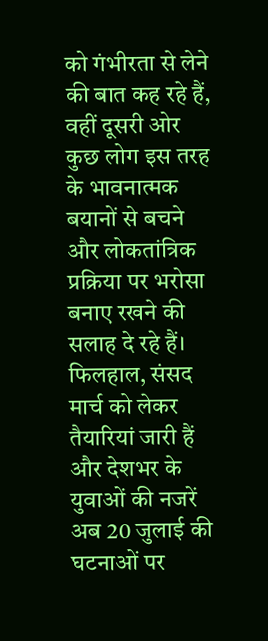को गंभीरता से लेने की बात कह रहे हैं, वहीं दूसरी ओर कुछ लोग इस तरह के भावनात्मक बयानों से बचने और लोकतांत्रिक प्रक्रिया पर भरोसा बनाए रखने की सलाह दे रहे हैं।
फिलहाल, संसद मार्च को लेकर तैयारियां जारी हैं और देशभर के युवाओं की नजरें अब 20 जुलाई की घटनाओं पर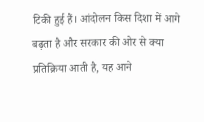टिकी हुई हैं। आंदोलन किस दिशा में आगे बढ़ता है और सरकार की ओर से क्या प्रतिक्रिया आती है, यह आने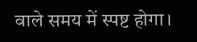वाले समय में स्पष्ट होगा।